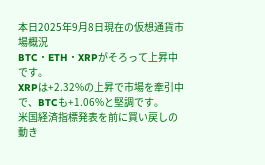本日2025年9月8日現在の仮想通貨市場概況
BTC・ETH・XRPがそろって上昇中です。
XRPは+2.32%の上昇で市場を牽引中で、BTCも+1.06%と堅調です。
米国経済指標発表を前に買い戻しの動き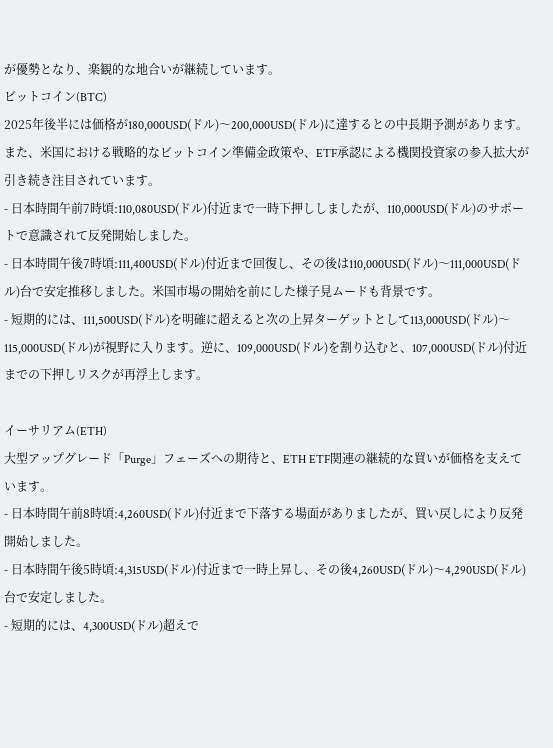が優勢となり、楽観的な地合いが継続しています。
ビットコイン(BTC)
2025年後半には価格が180,000USD(ドル)〜200,000USD(ドル)に達するとの中長期予測があります。
また、米国における戦略的なビットコイン準備金政策や、ETF承認による機関投資家の参入拡大が引き続き注目されています。
- 日本時間午前7時頃:110,080USD(ドル)付近まで一時下押ししましたが、110,000USD(ドル)のサポートで意識されて反発開始しました。
- 日本時間午後7時頃:111,400USD(ドル)付近まで回復し、その後は110,000USD(ドル)〜111,000USD(ドル)台で安定推移しました。米国市場の開始を前にした様子見ムードも背景です。
- 短期的には、111,500USD(ドル)を明確に超えると次の上昇ターゲットとして113,000USD(ドル)〜115,000USD(ドル)が視野に入ります。逆に、109,000USD(ドル)を割り込むと、107,000USD(ドル)付近までの下押しリスクが再浮上します。

イーサリアム(ETH)
大型アップグレード「Purge」フェーズへの期待と、ETH ETF関連の継続的な買いが価格を支えています。
- 日本時間午前8時頃:4,260USD(ドル)付近まで下落する場面がありましたが、買い戻しにより反発開始しました。
- 日本時間午後5時頃:4,315USD(ドル)付近まで一時上昇し、その後4,260USD(ドル)〜4,290USD(ドル)台で安定しました。
- 短期的には、4,300USD(ドル)超えで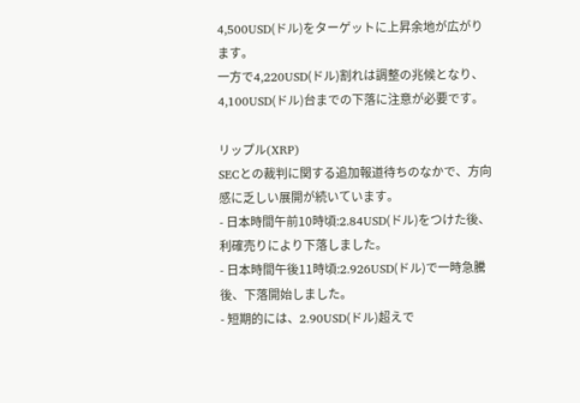4,500USD(ドル)をターゲットに上昇余地が広がります。
一方で4,220USD(ドル)割れは調整の兆候となり、4,100USD(ドル)台までの下落に注意が必要です。

リップル(XRP)
SECとの裁判に関する追加報道待ちのなかで、方向感に乏しい展開が続いています。
- 日本時間午前10時頃:2.84USD(ドル)をつけた後、利確売りにより下落しました。
- 日本時間午後11時頃:2.926USD(ドル)で一時急騰後、下落開始しました。
- 短期的には、2.90USD(ドル)超えで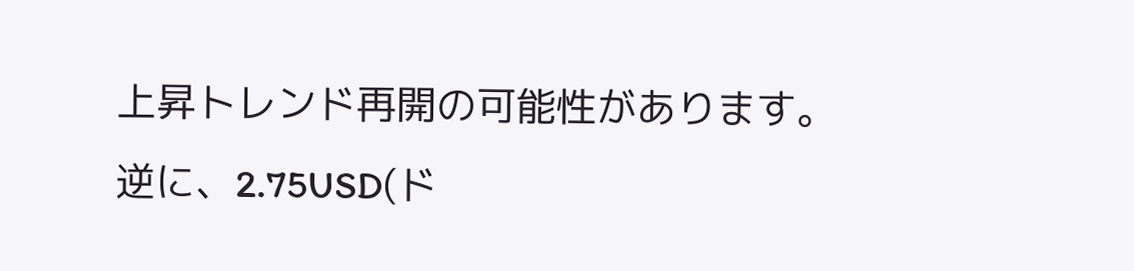上昇トレンド再開の可能性があります。
逆に、2.75USD(ド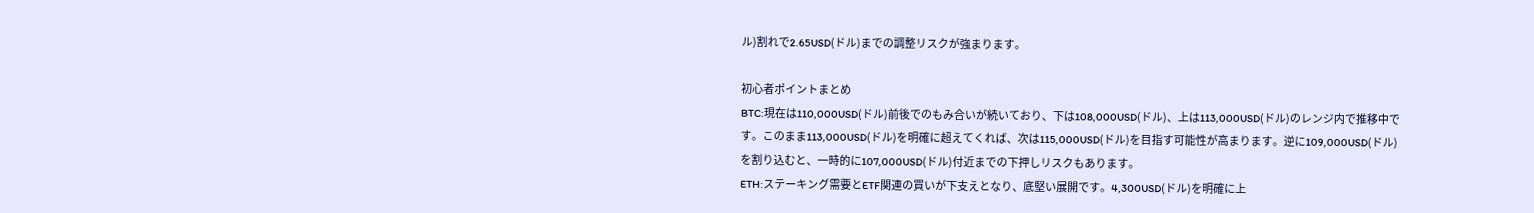ル)割れで2.65USD(ドル)までの調整リスクが強まります。

初心者ポイントまとめ
BTC:現在は110,000USD(ドル)前後でのもみ合いが続いており、下は108,000USD(ドル)、上は113,000USD(ドル)のレンジ内で推移中です。このまま113,000USD(ドル)を明確に超えてくれば、次は115,000USD(ドル)を目指す可能性が高まります。逆に109,000USD(ドル)を割り込むと、一時的に107,000USD(ドル)付近までの下押しリスクもあります。
ETH:ステーキング需要とETF関連の買いが下支えとなり、底堅い展開です。4,300USD(ドル)を明確に上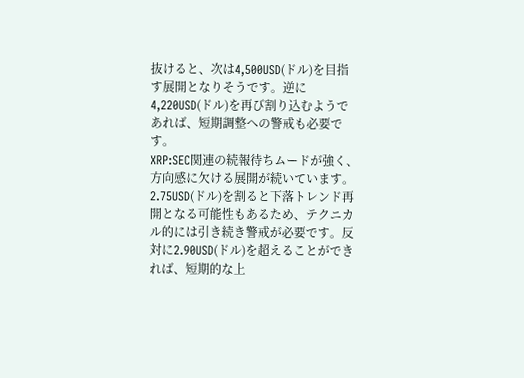抜けると、次は4,500USD(ドル)を目指す展開となりそうです。逆に4,220USD(ドル)を再び割り込むようであれば、短期調整への警戒も必要です。
XRP:SEC関連の続報待ちムードが強く、方向感に欠ける展開が続いています。2.75USD(ドル)を割ると下落トレンド再開となる可能性もあるため、テクニカル的には引き続き警戒が必要です。反対に2.90USD(ドル)を超えることができれば、短期的な上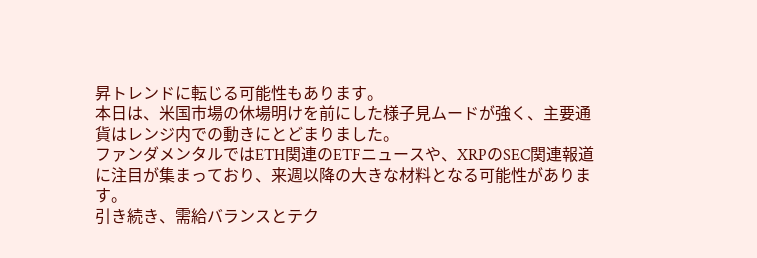昇トレンドに転じる可能性もあります。
本日は、米国市場の休場明けを前にした様子見ムードが強く、主要通貨はレンジ内での動きにとどまりました。
ファンダメンタルではETH関連のETFニュースや、XRPのSEC関連報道に注目が集まっており、来週以降の大きな材料となる可能性があります。
引き続き、需給バランスとテク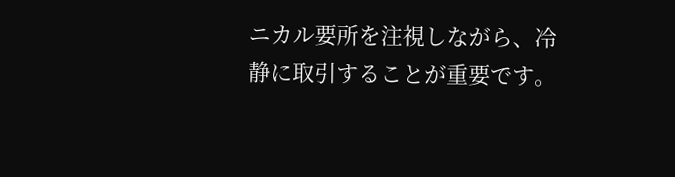ニカル要所を注視しながら、冷静に取引することが重要です。